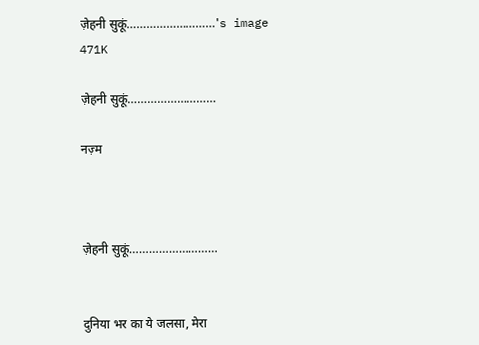ज़ेहनी सुकूं………………………'s image
471K

ज़ेहनी सुकूं………………………

नज़्म



ज़ेहनी सुकूं………………………


दुनिया भर का ये जलसा, मेरा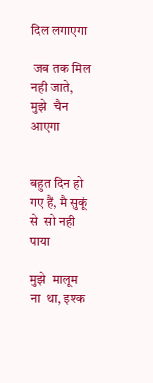दिल लगाएगा

 जब तक मिल नही जाते, मुझे  चैन आएगा


बहुत दिन हो गए हैं, मै सुकूं से  सो नही पाया

मुझे  मालूम ना  था, इश्क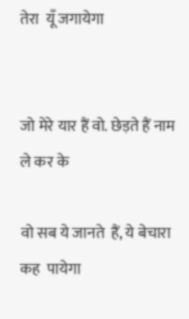तेरा  यूँ जगायेगा


जो मेरे यार हैं वो. छेड़ते हैं नाम ले कर के

वो सब ये जानते  हैं, ये बेचारा कह  पायेगा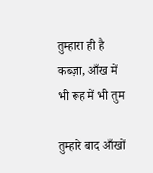तुम्हारा ही है कब्ज़ा, आँख में भी रूह में भी तुम

तुम्हारे बाद आँखों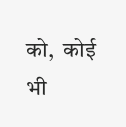को,  कोई भी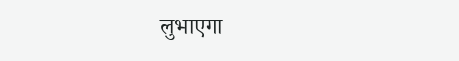लुभाएगा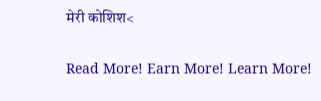मेरी कोशिश<

Read More! Earn More! Learn More!